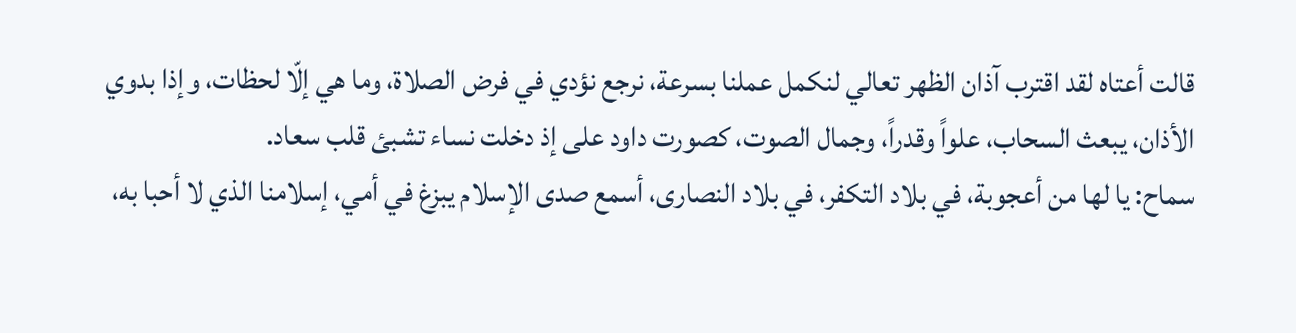قالت أعتاه لقد اقترب آذان الظهر تعالي لنكمل عملنا بسرعة، نرجع نؤدي في فرض الصلاة، وما هي إلّا لحظات، وإذا بدوي الأذان، يبعث السحاب، علواً وقدراً، وجمال الصوت، كصورت داود على إذ دخلت نساء تشبئ قلب سعاد.
سماح: يا لها من أعجوبة، في بلاد التكفر، في بلاد النصارى، أسمع صدى الإسلام يبزغ في أمي، إسلامنا الذي لا أحبا به،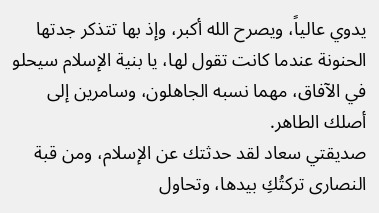يدوي عالياً، ويصرح الله أكبر، وإذ بها تتذكر جدتها الحنونة عندما كانت تقول لها، يا بنية الإسلام سيحلو في الآفاق، مهما نسبه الجاهلون، وسامرين إلى أصلك الطاهر.
صديقتي سعاد لقد حدثتك عن الإسلام، ومن قبة النصارى تركتُكِ بيدها، وتحاول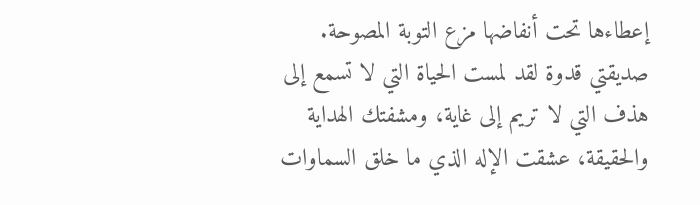إعطاءها تحت أنفاضها مزع التوبة المصوحة.
صديقتي قدوة لقد لمست الحياة التي لا تسمع إلى هذف التي لا تريم إلى غاية، ومشفتك الهداية والحقيقة، عشقت الإله الذي ما خلق السماوات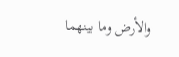والأرض وما بينهما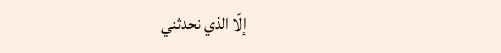إلّا الذي نحدثني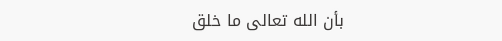بأن الله تعالى ما خلق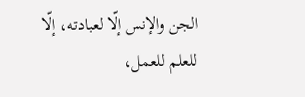الجن والإنس إلّا لعبادته، إلّا للعلم للعمل،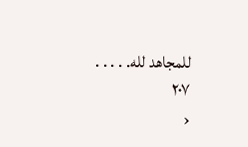للمجاهد لله. . . . .
٢٠٧
‹